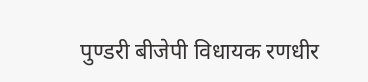पुण्डरी बीजेपी विधायक रणधीर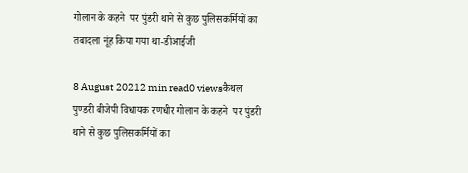गोलान के कहने  पर पुंडरी थाने से कुछ पुलिसकर्मियों का तबादला नूंह किया गया था-डीआईजी

8 August 20212 min read0 viewsकैथल
पुण्डरी बीजेपी विधायक रणधीर गोलान के कहने  पर पुंडरी थाने से कुछ पुलिसकर्मियों का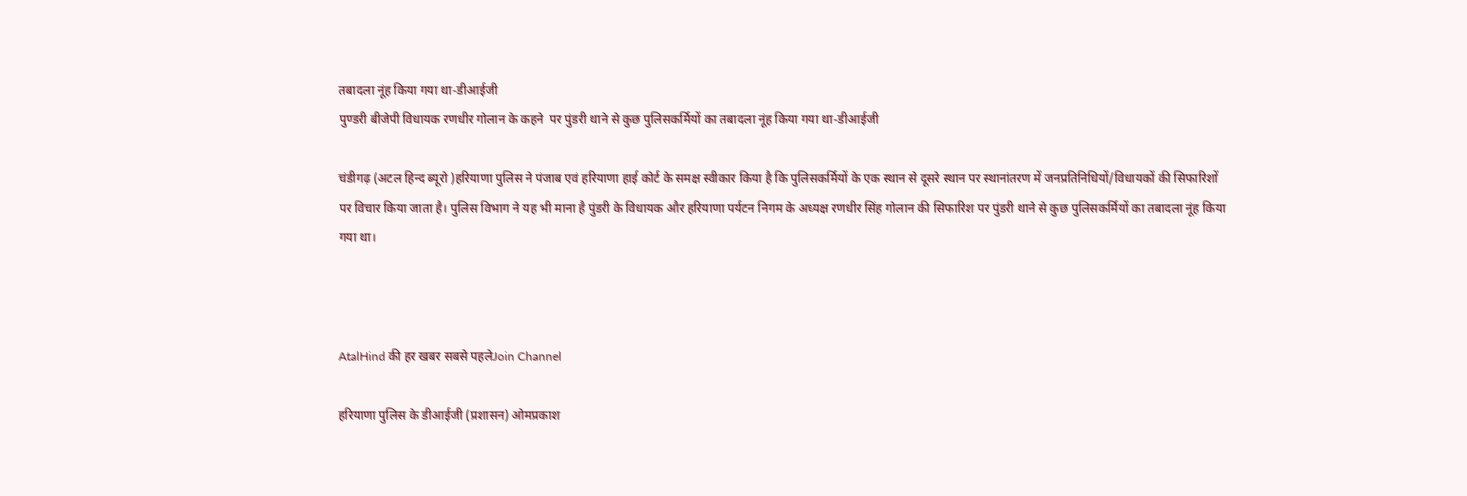तबादला नूंह किया गया था-डीआईजी
पुण्डरी बीजेपी विधायक रणधीर गोलान के कहने  पर पुंडरी थाने से कुछ पुलिसकर्मियों का तबादला नूंह किया गया था-डीआईजी

चंडीगढ़ (अटल हिन्द ब्यूरो )हरियाणा पुलिस ने पंजाब एवं हरियाणा हाई कोर्ट के समक्ष स्वीकार किया है कि पुलिसकर्मियों के एक स्थान से दूसरे स्थान पर स्थानांतरण में जनप्रतिनिधियों/विधायकों की सिफारिशों पर विचार किया जाता है। पुलिस विभाग ने यह भी माना है पुंडरी के विधायक और हरियाणा पर्यटन निगम के अध्यक्ष रणधीर सिंह गोलान की सिफारिश पर पुंडरी थाने से कुछ पुलिसकर्मियों का तबादला नूंह किया गया था।



AtalHind की हर खबर सबसे पहलेJoin Channel

हरियाणा पुलिस के डीआईजी (प्रशासन) ओमप्रकाश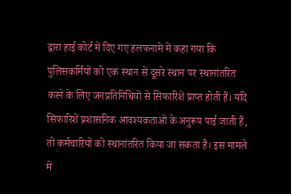द्वारा हाई कोर्ट में दिए गए हलफनामे में कहा गया कि पुलिसकर्मियों को एक स्थान से दूसरे स्थान पर स्थानांतरित करने के लिए जनप्रतिनिधियों से सिफारिशें प्राप्त होती हैं। यदि सिफारिशें प्रशासनिक आवश्यकताओं के अनुरूप पाई जाती हैं, तो कर्मचारियों को स्थानांतरित किया जा सकता है। इस मामले में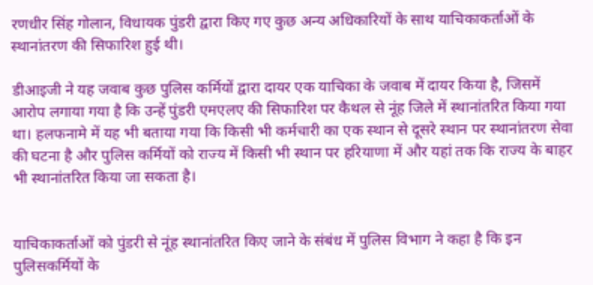रणधीर सिंह गोलान, विधायक पुंडरी द्वारा किए गए कुछ अन्य अधिकारियों के साथ याचिकाकर्ताओं के स्थानांतरण की सिफारिश हुई थी।

डीआइजी ने यह जवाब कुछ पुलिस कर्मियों द्वारा दायर एक याचिका के जवाब में दायर किया है, जिसमें आरोप लगाया गया है कि उन्हें पुंडरी एमएलए की सिफारिश पर कैथल से नूंह जिले में स्थानांतरित किया गया था। हलफनामे में यह भी बताया गया कि किसी भी कर्मचारी का एक स्थान से दूसरे स्थान पर स्थानांतरण सेवा की घटना है और पुलिस कर्मियों को राज्य में किसी भी स्थान पर हरियाणा में और यहां तक कि राज्य के बाहर भी स्थानांतरित किया जा सकता है।


याचिकाकर्ताओं को पुंडरी से नूंह स्थानांतरित किए जाने के संबंध में पुलिस विभाग ने कहा है कि इन पुलिसकर्मियों के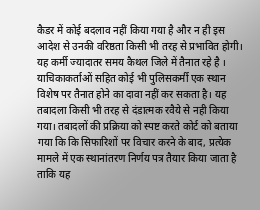कैडर में कोई बदलाव नहीं किया गया है और न ही इस आदेश से उनकी वरिष्ठता किसी भी तरह से प्रभावित होगी। यह कर्मी ज्यादातर समय कैथल जिले में तैनात रहे है । याचिकाकर्ताओं सहित कोई भी पुलिसकर्मी एक स्थान विशेष पर तैनात होने का दावा नहीं कर सकता है। यह तबादला किसी भी तरह से दंडात्मक रवैये से नही किया गया। तबादलों की प्रक्रिया को स्पष्ट करते कोर्ट को बताया गया कि कि सिफारिशों पर विचार करने के बाद, प्रत्येक मामले में एक स्थानांतरण निर्णय पत्र तैयार किया जाता है ताकि यह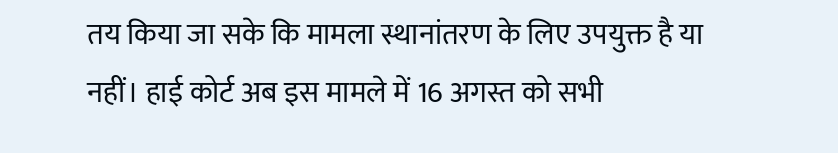तय किया जा सके कि मामला स्थानांतरण के लिए उपयुक्त है या नहीं। हाई कोर्ट अब इस मामले में 16 अगस्त को सभी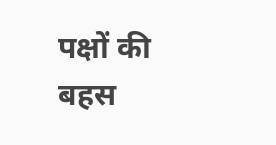पक्षों की बहस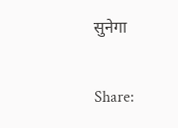सुनेगा

Share: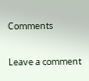Comments

Leave a comment